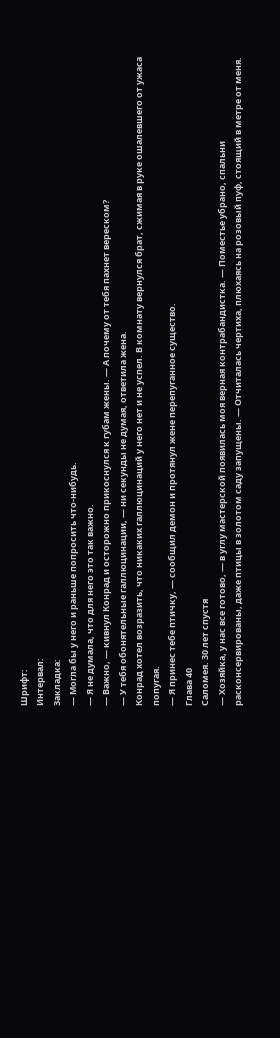Шрифт:
Интервал:
Закладка:
— Могла бы у него и раньше попросить что-нибудь.
— Я не думала, что для него это так важно.
— Важно, — кивнул Конрад и осторожно прикоснулся к губам жены. — А почему от тебя пахнет вереском?
— У тебя обонятельные галлюцинации, — ни секунды не думая, ответила жена.
Конрад хотел возразить, что никаких галлюцинаций у него нет и не успел. В комнату вернулся брат, сжимая в руке ошалевшего от ужаса попугая.
— Я принес тебе птичку, — сообщил демон и протянул жене перепуганное существо.
Глава 40
Саломея. 30 лет спустя
— Хозяйка, у нас все готово, — в углу мастерской появилась моя верная контрабандистка. — Поместье убрано, спальни расконсервированы, даже птицы в золотом саду запущены. — Отчиталась чертиха, плюхаясь на розовый пуф, стоящий в метре от меня.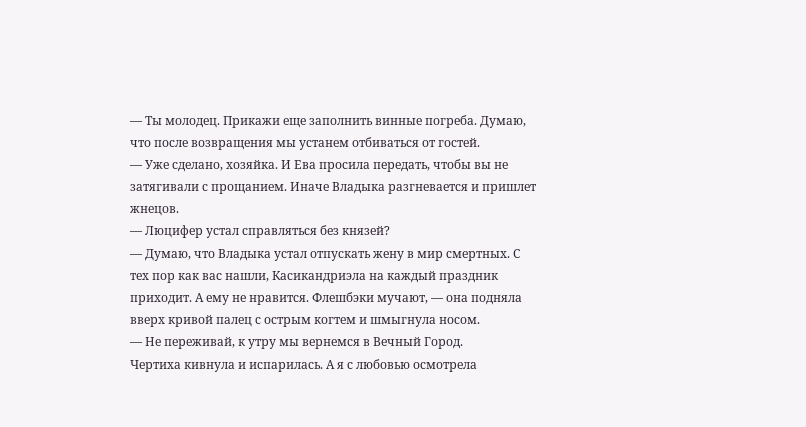— Ты молодец. Прикажи еще заполнить винные погреба. Думаю, что после возвращения мы устанем отбиваться от гостей.
— Уже сделано, хозяйка. И Ева просила передать, чтобы вы не затягивали с прощанием. Иначе Владыка разгневается и пришлет жнецов.
— Люцифер устал справляться без князей?
— Думаю, что Владыка устал отпускать жену в мир смертных. С тех пор как вас нашли, Касикандриэла на каждый праздник приходит. А ему не нравится. Флешбэки мучают, — она подняла вверх кривой палец с острым когтем и шмыгнула носом.
— Не переживай, к утру мы вернемся в Вечный Город.
Чертиха кивнула и испарилась. А я с любовью осмотрела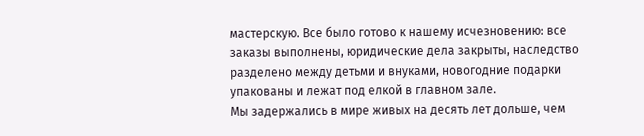мастерскую. Все было готово к нашему исчезновению: все заказы выполнены, юридические дела закрыты, наследство разделено между детьми и внуками, новогодние подарки упакованы и лежат под елкой в главном зале.
Мы задержались в мире живых на десять лет дольше, чем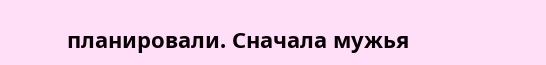планировали. Сначала мужья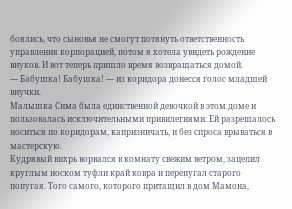боялись, что сыновья не смогут потянуть ответственность управления корпорацией, потом я хотела увидеть рождение внуков. И вот теперь пришло время возвращаться домой.
— Бабушка! Бабушка! — из коридора донесся голос младшей внучки.
Малышка Сима была единственной девочкой в этом доме и пользовалась исключительными привилегиями. Ей разрешалось носиться по коридорам, капризничать, и без спроса врываться в мастерскую.
Кудрявый вихрь ворвался в комнату свежим ветром, зацепил круглым носком туфли край ковра и перепугал старого попугая. Того самого, которого притащил в дом Мамона,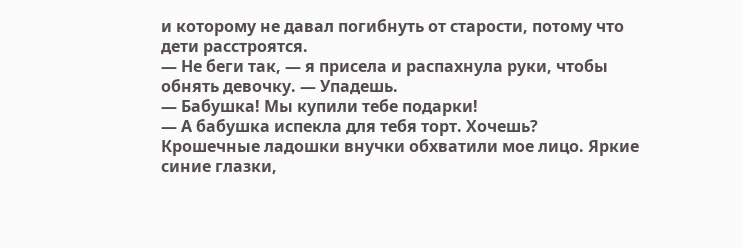и которому не давал погибнуть от старости, потому что дети расстроятся.
— Не беги так, — я присела и распахнула руки, чтобы обнять девочку. — Упадешь.
— Бабушка! Мы купили тебе подарки!
— А бабушка испекла для тебя торт. Хочешь?
Крошечные ладошки внучки обхватили мое лицо. Яркие синие глазки,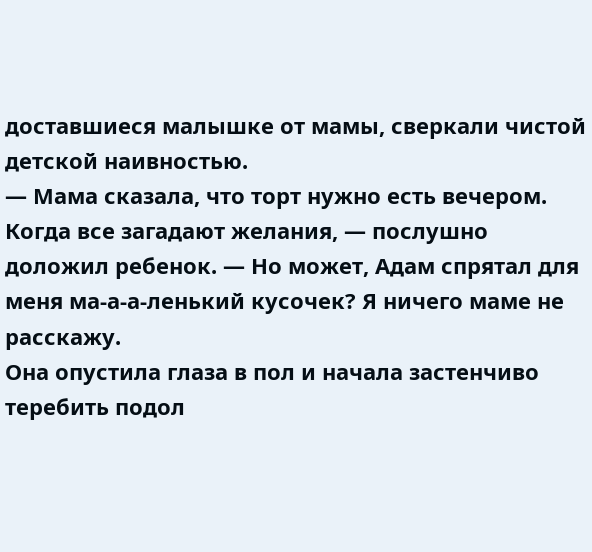доставшиеся малышке от мамы, сверкали чистой детской наивностью.
— Мама сказала, что торт нужно есть вечером. Когда все загадают желания, — послушно доложил ребенок. — Но может, Адам спрятал для меня ма-а-а-ленький кусочек? Я ничего маме не расскажу.
Она опустила глаза в пол и начала застенчиво теребить подол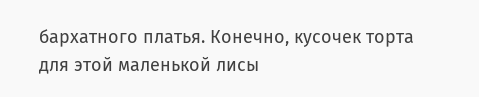бархатного платья. Конечно, кусочек торта для этой маленькой лисы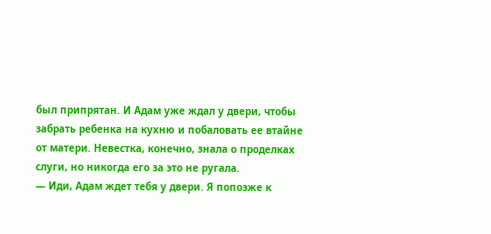был припрятан. И Адам уже ждал у двери, чтобы забрать ребенка на кухню и побаловать ее втайне от матери. Невестка, конечно, знала о проделках слуги, но никогда его за это не ругала.
— Иди, Адам ждет тебя у двери. Я попозже к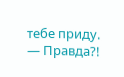тебе приду.
— Правда?!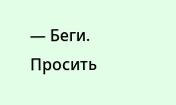— Беги.
Просить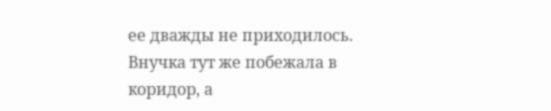ее дважды не приходилось. Внучка тут же побежала в коридор, а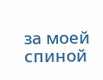за моей спиной